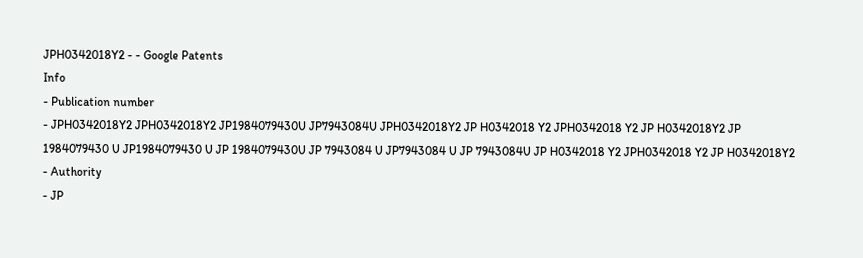JPH0342018Y2 - - Google Patents
Info
- Publication number
- JPH0342018Y2 JPH0342018Y2 JP1984079430U JP7943084U JPH0342018Y2 JP H0342018 Y2 JPH0342018 Y2 JP H0342018Y2 JP 1984079430 U JP1984079430 U JP 1984079430U JP 7943084 U JP7943084 U JP 7943084U JP H0342018 Y2 JPH0342018 Y2 JP H0342018Y2
- Authority
- JP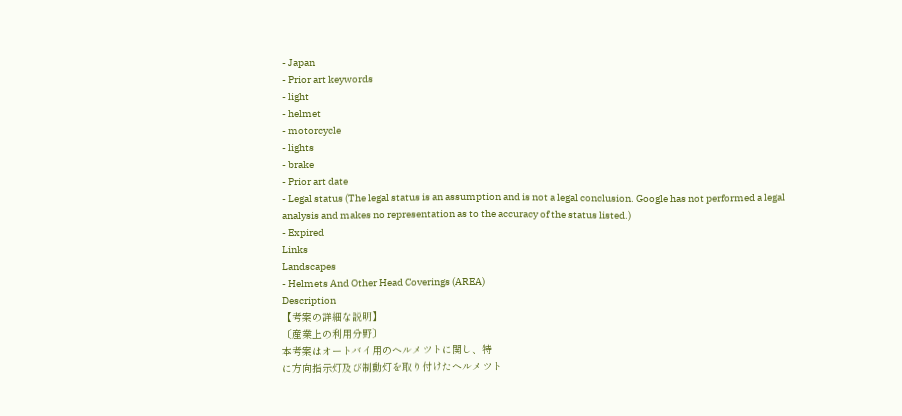- Japan
- Prior art keywords
- light
- helmet
- motorcycle
- lights
- brake
- Prior art date
- Legal status (The legal status is an assumption and is not a legal conclusion. Google has not performed a legal analysis and makes no representation as to the accuracy of the status listed.)
- Expired
Links
Landscapes
- Helmets And Other Head Coverings (AREA)
Description
【考案の詳細な説明】
〔産業上の利用分野〕
本考案はオートバイ用のヘルメツトに関し、特
に方向指示灯及び制動灯を取り付けたヘルメツト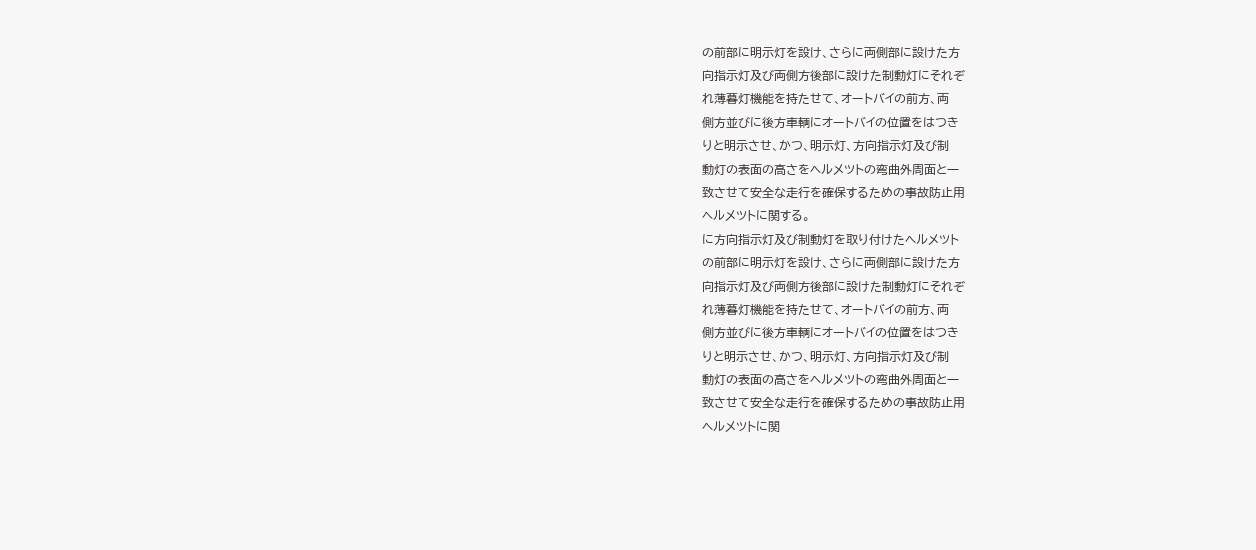の前部に明示灯を設け、さらに両側部に設けた方
向指示灯及び両側方後部に設けた制動灯にそれぞ
れ薄暮灯機能を持たせて、オートバイの前方、両
側方並びに後方車輌にオートバイの位置をはつき
りと明示させ、かつ、明示灯、方向指示灯及び制
動灯の表面の高さをヘルメツトの弯曲外周面と一
致させて安全な走行を確保するための事故防止用
ヘルメツトに関する。
に方向指示灯及び制動灯を取り付けたヘルメツト
の前部に明示灯を設け、さらに両側部に設けた方
向指示灯及び両側方後部に設けた制動灯にそれぞ
れ薄暮灯機能を持たせて、オートバイの前方、両
側方並びに後方車輌にオートバイの位置をはつき
りと明示させ、かつ、明示灯、方向指示灯及び制
動灯の表面の高さをヘルメツトの弯曲外周面と一
致させて安全な走行を確保するための事故防止用
ヘルメツトに関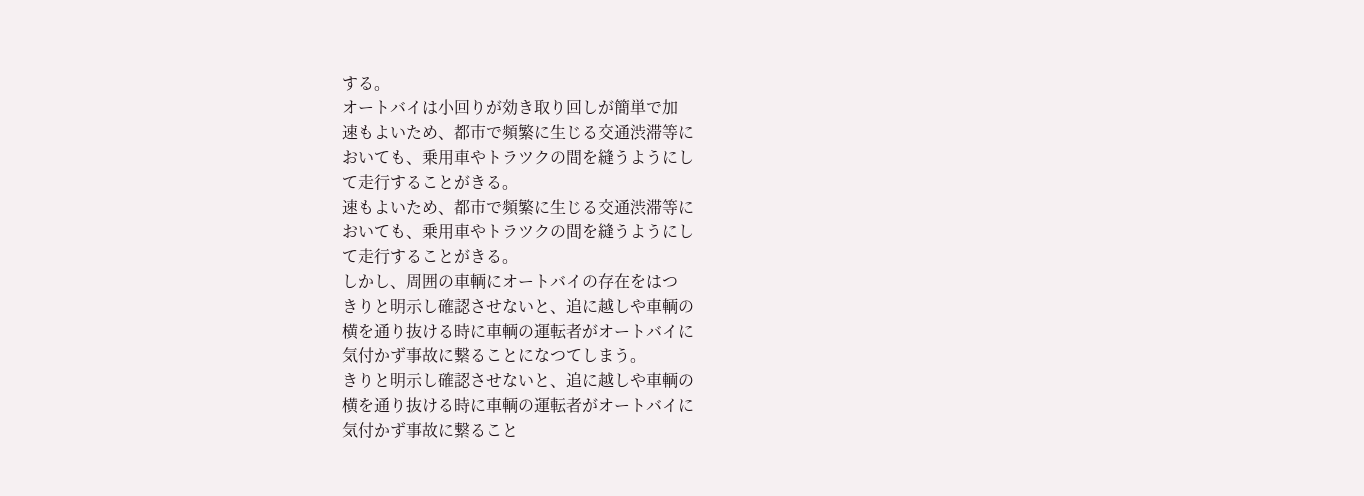する。
オートバイは小回りが効き取り回しが簡単で加
速もよいため、都市で頻繁に生じる交通渋滞等に
おいても、乗用車やトラツクの間を縫うようにし
て走行することがきる。
速もよいため、都市で頻繁に生じる交通渋滞等に
おいても、乗用車やトラツクの間を縫うようにし
て走行することがきる。
しかし、周囲の車輌にオートバイの存在をはつ
きりと明示し確認させないと、追に越しや車輌の
横を通り抜ける時に車輌の運転者がオートバイに
気付かず事故に繋ることになつてしまう。
きりと明示し確認させないと、追に越しや車輌の
横を通り抜ける時に車輌の運転者がオートバイに
気付かず事故に繋ること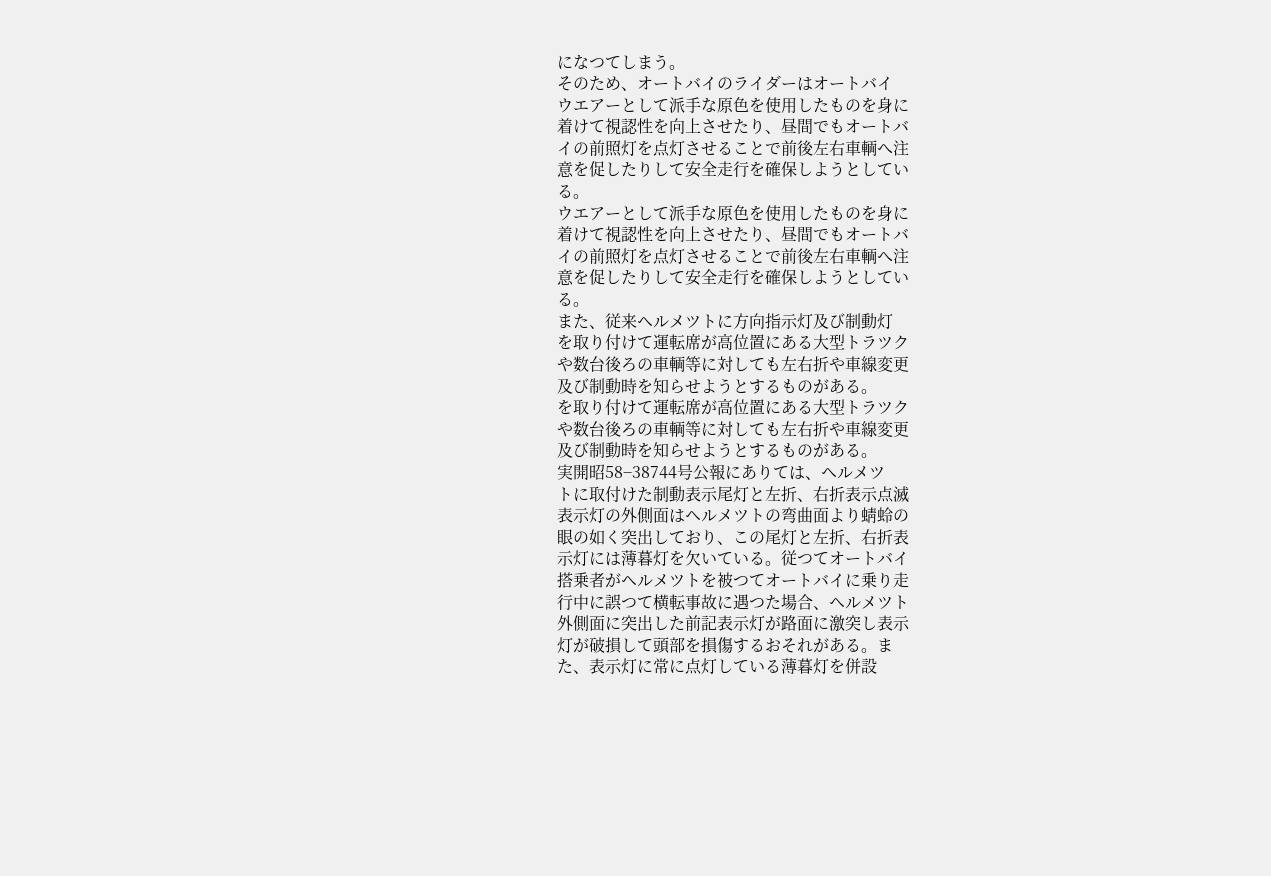になつてしまう。
そのため、オートバイのライダーはオートバイ
ウエアーとして派手な原色を使用したものを身に
着けて視認性を向上させたり、昼間でもオートバ
イの前照灯を点灯させることで前後左右車輌へ注
意を促したりして安全走行を確保しようとしてい
る。
ウエアーとして派手な原色を使用したものを身に
着けて視認性を向上させたり、昼間でもオートバ
イの前照灯を点灯させることで前後左右車輌へ注
意を促したりして安全走行を確保しようとしてい
る。
また、従来ヘルメツトに方向指示灯及び制動灯
を取り付けて運転席が高位置にある大型トラツク
や数台後ろの車輌等に対しても左右折や車線変更
及び制動時を知らせようとするものがある。
を取り付けて運転席が高位置にある大型トラツク
や数台後ろの車輌等に対しても左右折や車線変更
及び制動時を知らせようとするものがある。
実開昭58−38744号公報にありては、ヘルメツ
トに取付けた制動表示尾灯と左折、右折表示点滅
表示灯の外側面はヘルメツトの弯曲面より蜻蛉の
眼の如く突出しており、この尾灯と左折、右折表
示灯には薄暮灯を欠いている。従つてオートバイ
搭乗者がヘルメツトを被つてオートバイに乗り走
行中に誤つて横転事故に遇つた場合、ヘルメツト
外側面に突出した前記表示灯が路面に激突し表示
灯が破損して頭部を損傷するおそれがある。ま
た、表示灯に常に点灯している薄暮灯を併設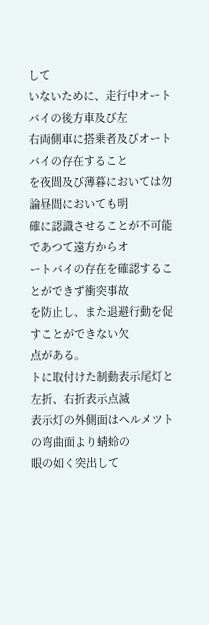して
いないために、走行中オートバイの後方車及び左
右両側車に搭乗者及びオートバイの存在すること
を夜間及び薄暮においては勿論昼間においても明
確に認識させることが不可能であつて遠方からオ
ートバイの存在を確認することができず衝突事故
を防止し、また退避行動を促すことができない欠
点がある。
トに取付けた制動表示尾灯と左折、右折表示点滅
表示灯の外側面はヘルメツトの弯曲面より蜻蛉の
眼の如く突出して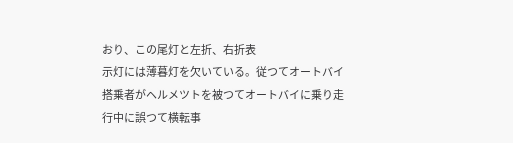おり、この尾灯と左折、右折表
示灯には薄暮灯を欠いている。従つてオートバイ
搭乗者がヘルメツトを被つてオートバイに乗り走
行中に誤つて横転事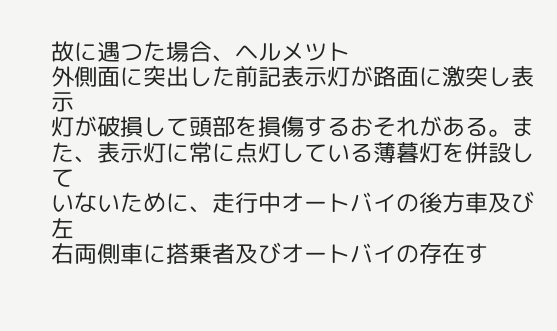故に遇つた場合、ヘルメツト
外側面に突出した前記表示灯が路面に激突し表示
灯が破損して頭部を損傷するおそれがある。ま
た、表示灯に常に点灯している薄暮灯を併設して
いないために、走行中オートバイの後方車及び左
右両側車に搭乗者及びオートバイの存在す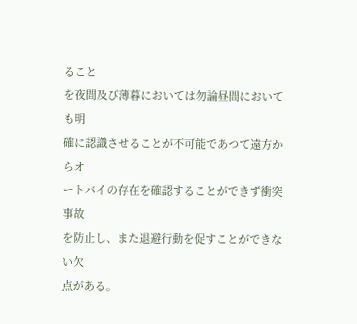ること
を夜間及び薄暮においては勿論昼間においても明
確に認識させることが不可能であつて遠方からオ
ートバイの存在を確認することができず衝突事故
を防止し、また退避行動を促すことができない欠
点がある。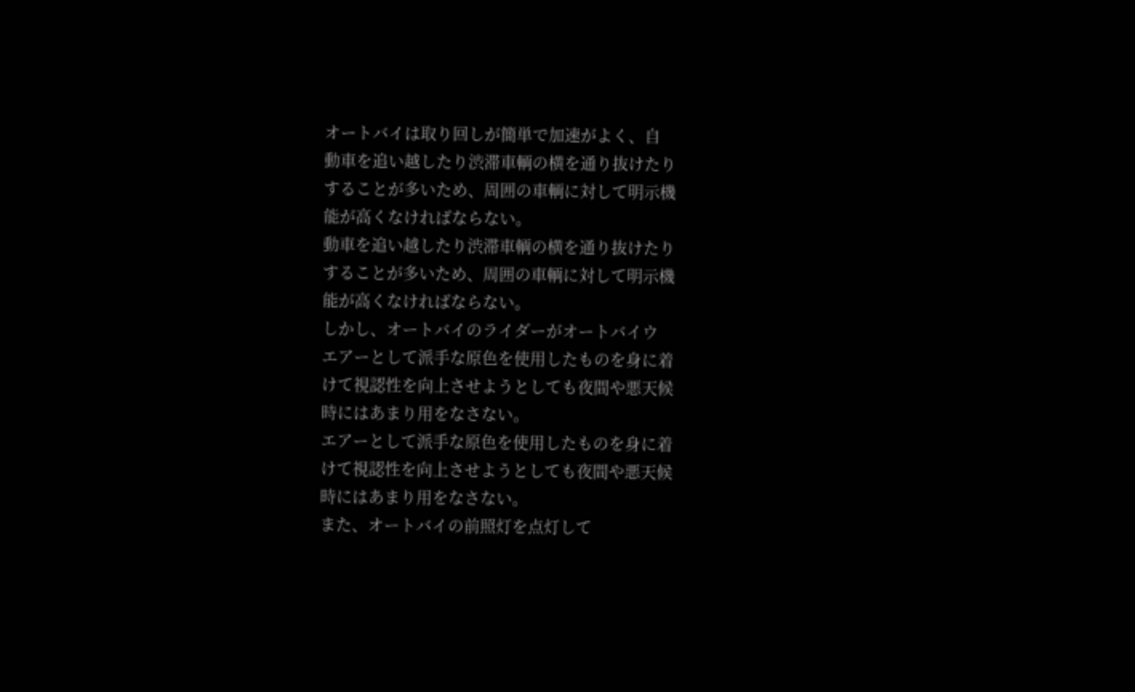オートバイは取り回しが簡単で加速がよく、自
動車を追い越したり渋滞車輌の横を通り抜けたり
することが多いため、周囲の車輌に対して明示機
能が高くなければならない。
動車を追い越したり渋滞車輌の横を通り抜けたり
することが多いため、周囲の車輌に対して明示機
能が高くなければならない。
しかし、オートバイのライダーがオートバイウ
エアーとして派手な原色を使用したものを身に着
けて視認性を向上させようとしても夜間や悪天候
時にはあまり用をなさない。
エアーとして派手な原色を使用したものを身に着
けて視認性を向上させようとしても夜間や悪天候
時にはあまり用をなさない。
また、オートバイの前照灯を点灯して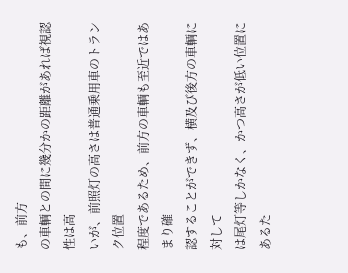も、前方
の車輌との間に幾分かの距離があれば視認性は高
いが、前照灯の高さは普通乗用車のトランク位置
程度であるため、前方の車輌も至近ではあまり確
認することができず、横及び後方の車輌に対して
は尾灯等しかなく、かつ高さが低い位置にあるた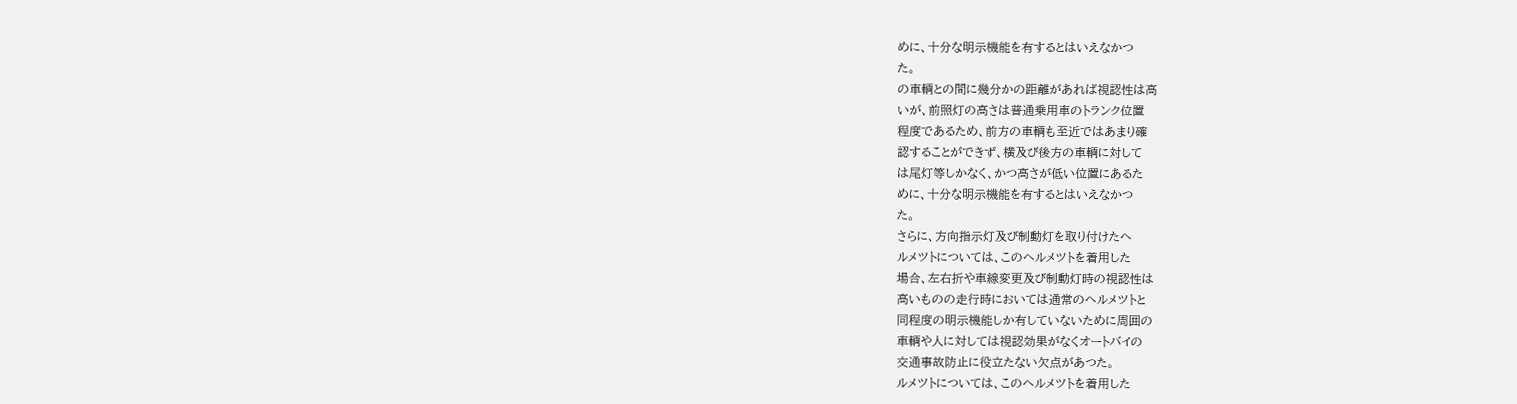めに、十分な明示機能を有するとはいえなかつ
た。
の車輌との間に幾分かの距離があれば視認性は高
いが、前照灯の高さは普通乗用車のトランク位置
程度であるため、前方の車輌も至近ではあまり確
認することができず、横及び後方の車輌に対して
は尾灯等しかなく、かつ高さが低い位置にあるた
めに、十分な明示機能を有するとはいえなかつ
た。
さらに、方向指示灯及び制動灯を取り付けたヘ
ルメツトについては、このヘルメツトを着用した
場合、左右折や車線変更及び制動灯時の視認性は
高いものの走行時においては通常のヘルメツトと
同程度の明示機能しか有していないために周囲の
車輌や人に対しては視認効果がなくオートバイの
交通事故防止に役立たない欠点があつた。
ルメツトについては、このヘルメツトを着用した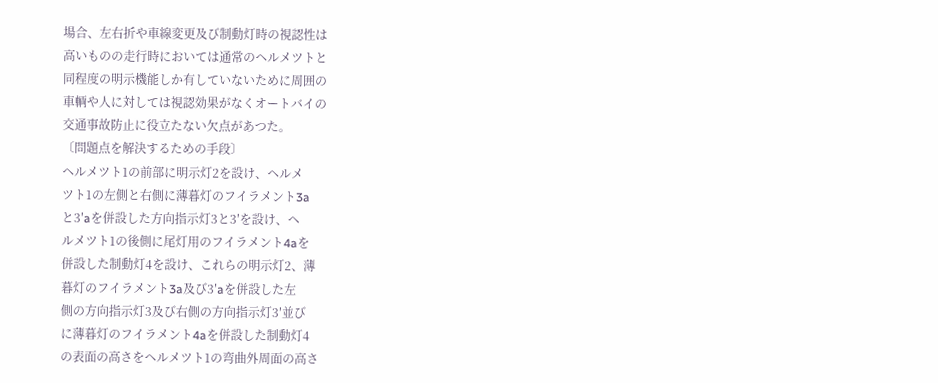場合、左右折や車線変更及び制動灯時の視認性は
高いものの走行時においては通常のヘルメツトと
同程度の明示機能しか有していないために周囲の
車輌や人に対しては視認効果がなくオートバイの
交通事故防止に役立たない欠点があつた。
〔問題点を解決するための手段〕
ヘルメツト1の前部に明示灯2を設け、ヘルメ
ツト1の左側と右側に薄暮灯のフイラメント3a
と3′aを併設した方向指示灯3と3′を設け、ヘ
ルメツト1の後側に尾灯用のフイラメント4aを
併設した制動灯4を設け、これらの明示灯2、薄
暮灯のフイラメント3a及び3′aを併設した左
側の方向指示灯3及び右側の方向指示灯3′並び
に薄暮灯のフイラメント4aを併設した制動灯4
の表面の高さをヘルメツト1の弯曲外周面の高さ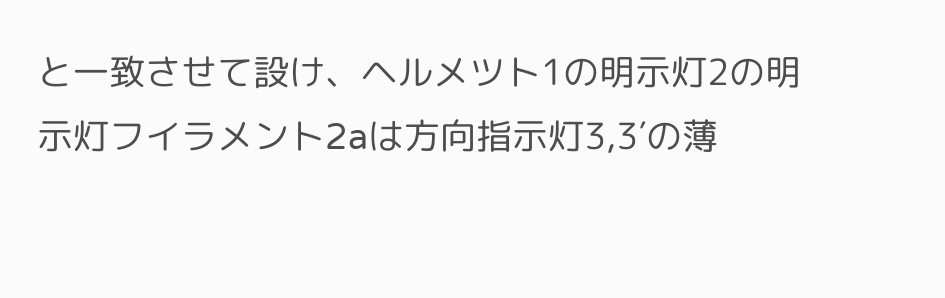と一致させて設け、ヘルメツト1の明示灯2の明
示灯フイラメント2aは方向指示灯3,3′の薄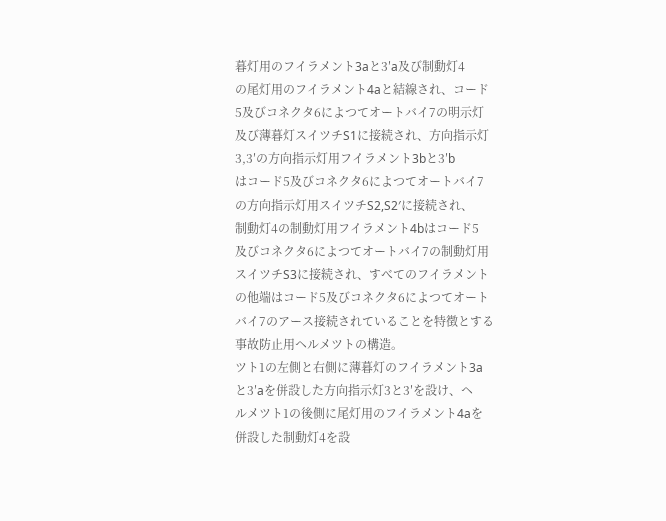暮灯用のフイラメント3aと3′a及び制動灯4
の尾灯用のフイラメント4aと結線され、コード
5及びコネクタ6によつてオートバイ7の明示灯
及び薄暮灯スイツチS1に接続され、方向指示灯
3,3′の方向指示灯用フイラメント3bと3′b
はコード5及びコネクタ6によつてオートバイ7
の方向指示灯用スイツチS2,S2′に接続され、
制動灯4の制動灯用フイラメント4bはコード5
及びコネクタ6によつてオートバイ7の制動灯用
スイツチS3に接続され、すべてのフイラメント
の他端はコード5及びコネクタ6によつてオート
バイ7のアース接続されていることを特徴とする
事故防止用ヘルメツトの構造。
ツト1の左側と右側に薄暮灯のフイラメント3a
と3′aを併設した方向指示灯3と3′を設け、ヘ
ルメツト1の後側に尾灯用のフイラメント4aを
併設した制動灯4を設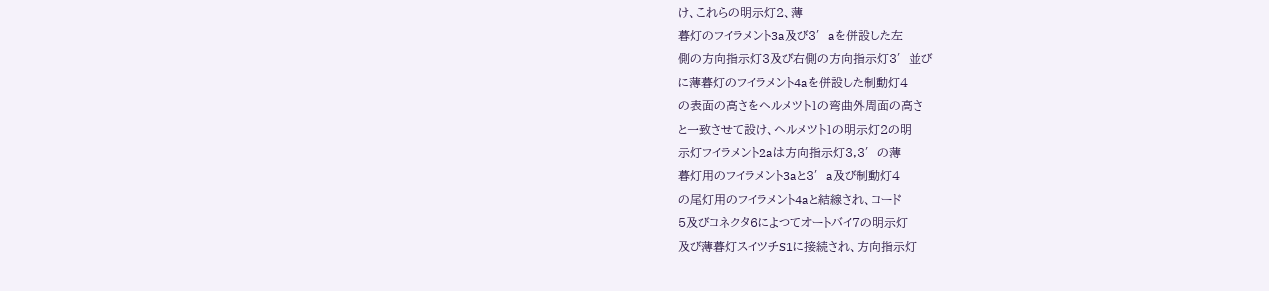け、これらの明示灯2、薄
暮灯のフイラメント3a及び3′aを併設した左
側の方向指示灯3及び右側の方向指示灯3′並び
に薄暮灯のフイラメント4aを併設した制動灯4
の表面の高さをヘルメツト1の弯曲外周面の高さ
と一致させて設け、ヘルメツト1の明示灯2の明
示灯フイラメント2aは方向指示灯3,3′の薄
暮灯用のフイラメント3aと3′a及び制動灯4
の尾灯用のフイラメント4aと結線され、コード
5及びコネクタ6によつてオートバイ7の明示灯
及び薄暮灯スイツチS1に接続され、方向指示灯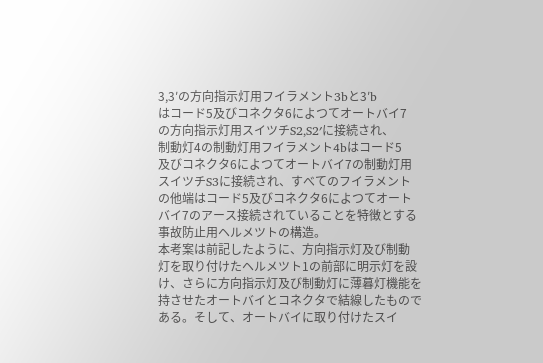3,3′の方向指示灯用フイラメント3bと3′b
はコード5及びコネクタ6によつてオートバイ7
の方向指示灯用スイツチS2,S2′に接続され、
制動灯4の制動灯用フイラメント4bはコード5
及びコネクタ6によつてオートバイ7の制動灯用
スイツチS3に接続され、すべてのフイラメント
の他端はコード5及びコネクタ6によつてオート
バイ7のアース接続されていることを特徴とする
事故防止用ヘルメツトの構造。
本考案は前記したように、方向指示灯及び制動
灯を取り付けたヘルメツト1の前部に明示灯を設
け、さらに方向指示灯及び制動灯に薄暮灯機能を
持させたオートバイとコネクタで結線したもので
ある。そして、オートバイに取り付けたスイ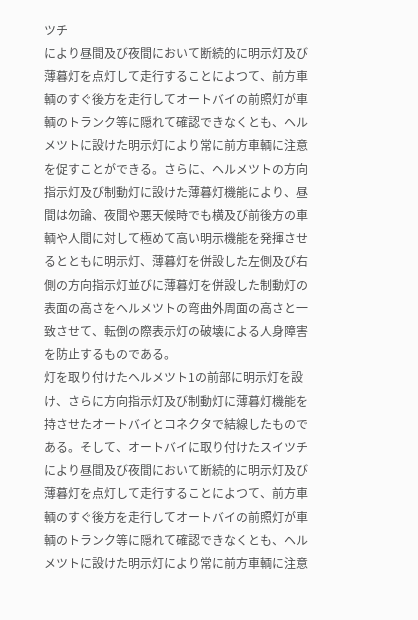ツチ
により昼間及び夜間において断続的に明示灯及び
薄暮灯を点灯して走行することによつて、前方車
輌のすぐ後方を走行してオートバイの前照灯が車
輌のトランク等に隠れて確認できなくとも、ヘル
メツトに設けた明示灯により常に前方車輌に注意
を促すことができる。さらに、ヘルメツトの方向
指示灯及び制動灯に設けた薄暮灯機能により、昼
間は勿論、夜間や悪天候時でも横及び前後方の車
輌や人間に対して極めて高い明示機能を発揮させ
るとともに明示灯、薄暮灯を併設した左側及び右
側の方向指示灯並びに薄暮灯を併設した制動灯の
表面の高さをヘルメツトの弯曲外周面の高さと一
致させて、転倒の際表示灯の破壊による人身障害
を防止するものである。
灯を取り付けたヘルメツト1の前部に明示灯を設
け、さらに方向指示灯及び制動灯に薄暮灯機能を
持させたオートバイとコネクタで結線したもので
ある。そして、オートバイに取り付けたスイツチ
により昼間及び夜間において断続的に明示灯及び
薄暮灯を点灯して走行することによつて、前方車
輌のすぐ後方を走行してオートバイの前照灯が車
輌のトランク等に隠れて確認できなくとも、ヘル
メツトに設けた明示灯により常に前方車輌に注意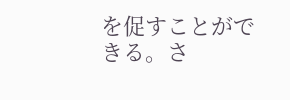を促すことができる。さ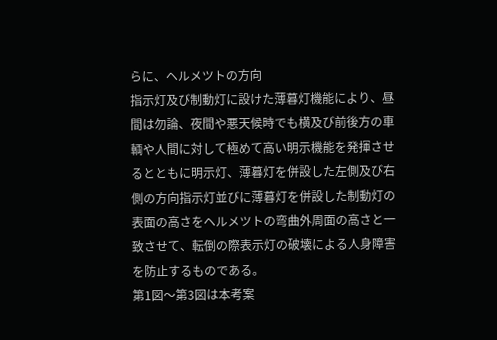らに、ヘルメツトの方向
指示灯及び制動灯に設けた薄暮灯機能により、昼
間は勿論、夜間や悪天候時でも横及び前後方の車
輌や人間に対して極めて高い明示機能を発揮させ
るとともに明示灯、薄暮灯を併設した左側及び右
側の方向指示灯並びに薄暮灯を併設した制動灯の
表面の高さをヘルメツトの弯曲外周面の高さと一
致させて、転倒の際表示灯の破壊による人身障害
を防止するものである。
第1図〜第3図は本考案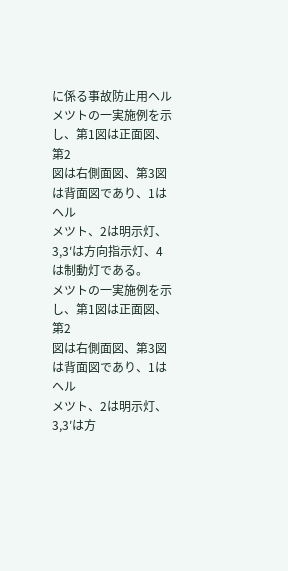に係る事故防止用ヘル
メツトの一実施例を示し、第1図は正面図、第2
図は右側面図、第3図は背面図であり、1はヘル
メツト、2は明示灯、3,3′は方向指示灯、4
は制動灯である。
メツトの一実施例を示し、第1図は正面図、第2
図は右側面図、第3図は背面図であり、1はヘル
メツト、2は明示灯、3,3′は方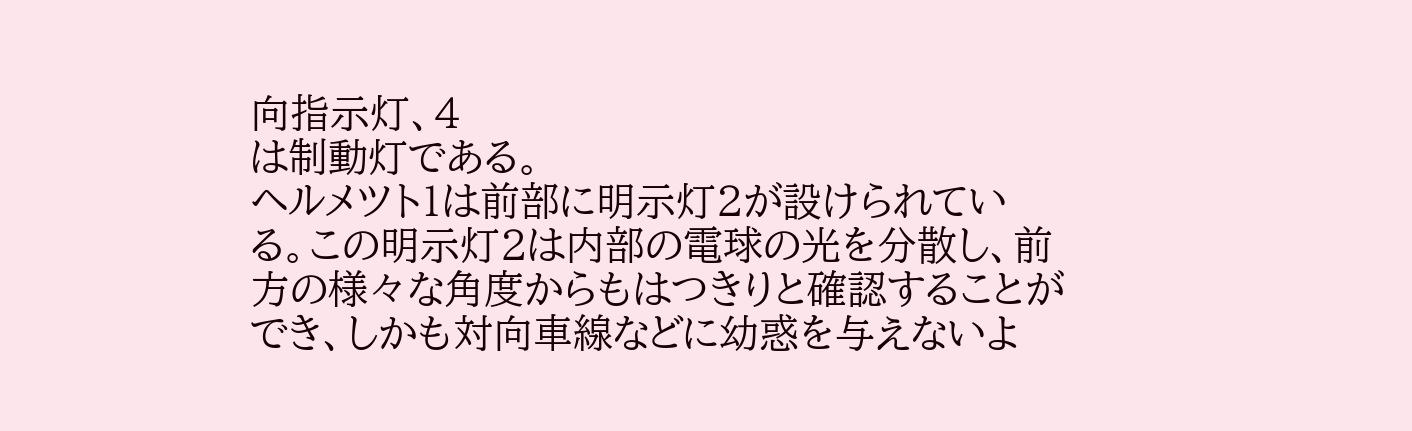向指示灯、4
は制動灯である。
ヘルメツト1は前部に明示灯2が設けられてい
る。この明示灯2は内部の電球の光を分散し、前
方の様々な角度からもはつきりと確認することが
でき、しかも対向車線などに幼惑を与えないよ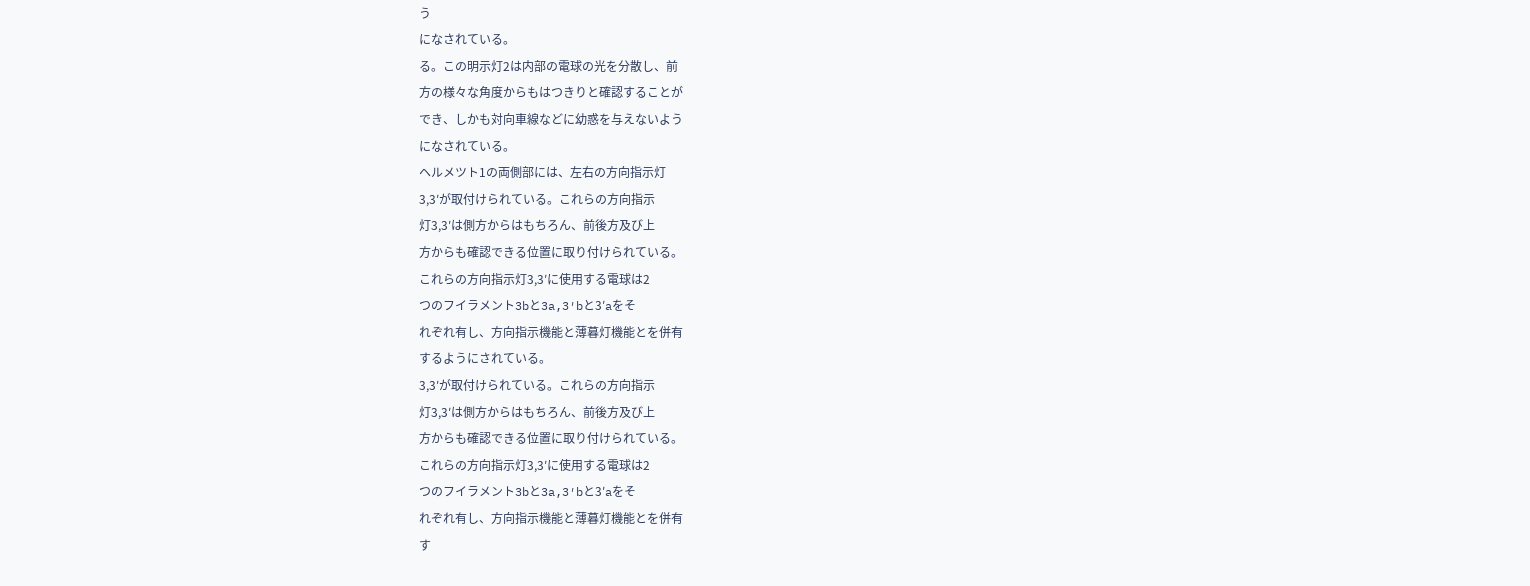う
になされている。
る。この明示灯2は内部の電球の光を分散し、前
方の様々な角度からもはつきりと確認することが
でき、しかも対向車線などに幼惑を与えないよう
になされている。
ヘルメツト1の両側部には、左右の方向指示灯
3,3′が取付けられている。これらの方向指示
灯3,3′は側方からはもちろん、前後方及び上
方からも確認できる位置に取り付けられている。
これらの方向指示灯3,3′に使用する電球は2
つのフイラメント3bと3a,3′bと3′aをそ
れぞれ有し、方向指示機能と薄暮灯機能とを併有
するようにされている。
3,3′が取付けられている。これらの方向指示
灯3,3′は側方からはもちろん、前後方及び上
方からも確認できる位置に取り付けられている。
これらの方向指示灯3,3′に使用する電球は2
つのフイラメント3bと3a,3′bと3′aをそ
れぞれ有し、方向指示機能と薄暮灯機能とを併有
す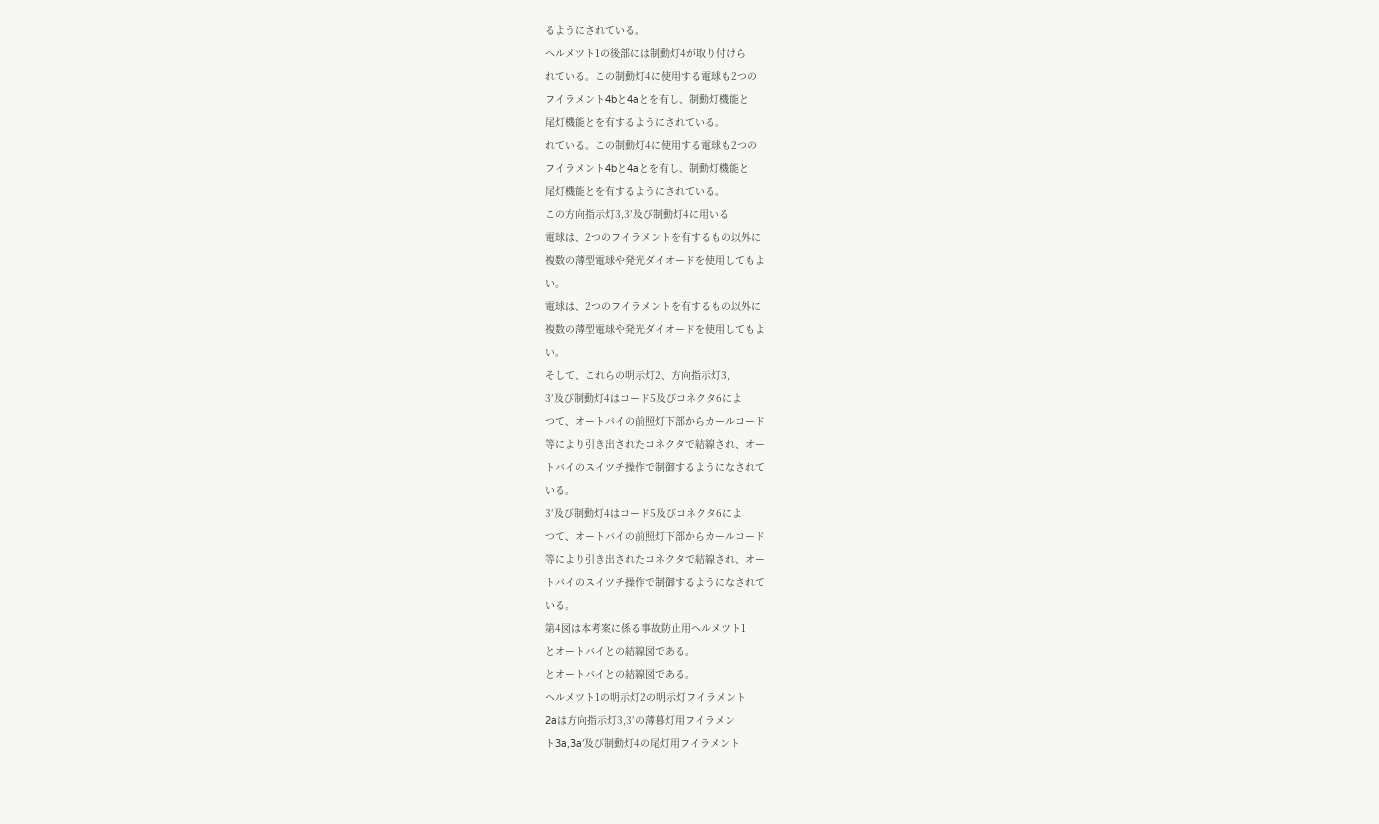るようにされている。
ヘルメツト1の後部には制動灯4が取り付けら
れている。この制動灯4に使用する電球も2つの
フイラメント4bと4aとを有し、制動灯機能と
尾灯機能とを有するようにされている。
れている。この制動灯4に使用する電球も2つの
フイラメント4bと4aとを有し、制動灯機能と
尾灯機能とを有するようにされている。
この方向指示灯3,3′及び制動灯4に用いる
電球は、2つのフイラメントを有するもの以外に
複数の薄型電球や発光ダイオードを使用してもよ
い。
電球は、2つのフイラメントを有するもの以外に
複数の薄型電球や発光ダイオードを使用してもよ
い。
そして、これらの明示灯2、方向指示灯3,
3′及び制動灯4はコード5及びコネクタ6によ
つて、オートバイの前照灯下部からカールコード
等により引き出されたコネクタで結線され、オー
トバイのスイツチ操作で制御するようになされて
いる。
3′及び制動灯4はコード5及びコネクタ6によ
つて、オートバイの前照灯下部からカールコード
等により引き出されたコネクタで結線され、オー
トバイのスイツチ操作で制御するようになされて
いる。
第4図は本考案に係る事故防止用ヘルメツト1
とオートバイとの結線図である。
とオートバイとの結線図である。
ヘルメツト1の明示灯2の明示灯フイラメント
2aは方向指示灯3,3′の薄暮灯用フイラメン
ト3a,3a′及び制動灯4の尾灯用フイラメント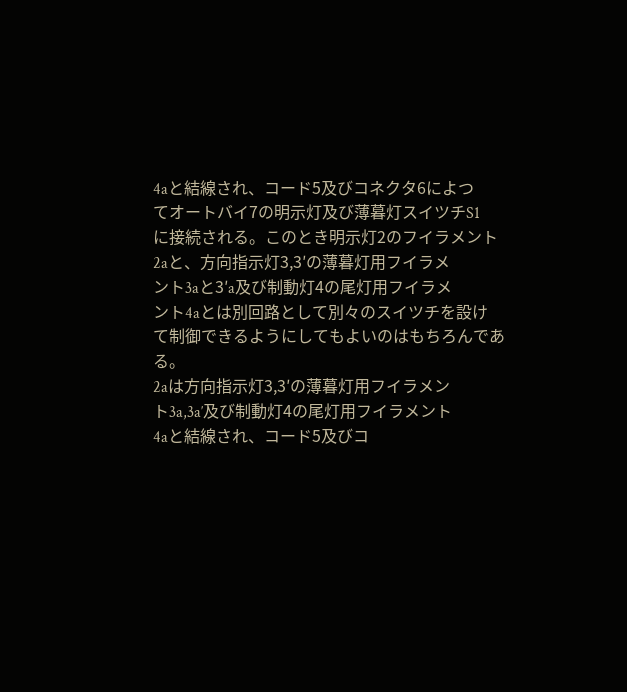4aと結線され、コード5及びコネクタ6によつ
てオートバイ7の明示灯及び薄暮灯スイツチS1
に接続される。このとき明示灯2のフイラメント
2aと、方向指示灯3,3′の薄暮灯用フイラメ
ント3aと3′a及び制動灯4の尾灯用フイラメ
ント4aとは別回路として別々のスイツチを設け
て制御できるようにしてもよいのはもちろんであ
る。
2aは方向指示灯3,3′の薄暮灯用フイラメン
ト3a,3a′及び制動灯4の尾灯用フイラメント
4aと結線され、コード5及びコ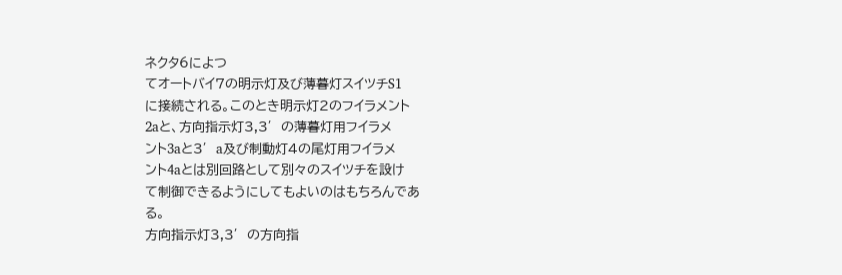ネクタ6によつ
てオートバイ7の明示灯及び薄暮灯スイツチS1
に接続される。このとき明示灯2のフイラメント
2aと、方向指示灯3,3′の薄暮灯用フイラメ
ント3aと3′a及び制動灯4の尾灯用フイラメ
ント4aとは別回路として別々のスイツチを設け
て制御できるようにしてもよいのはもちろんであ
る。
方向指示灯3,3′の方向指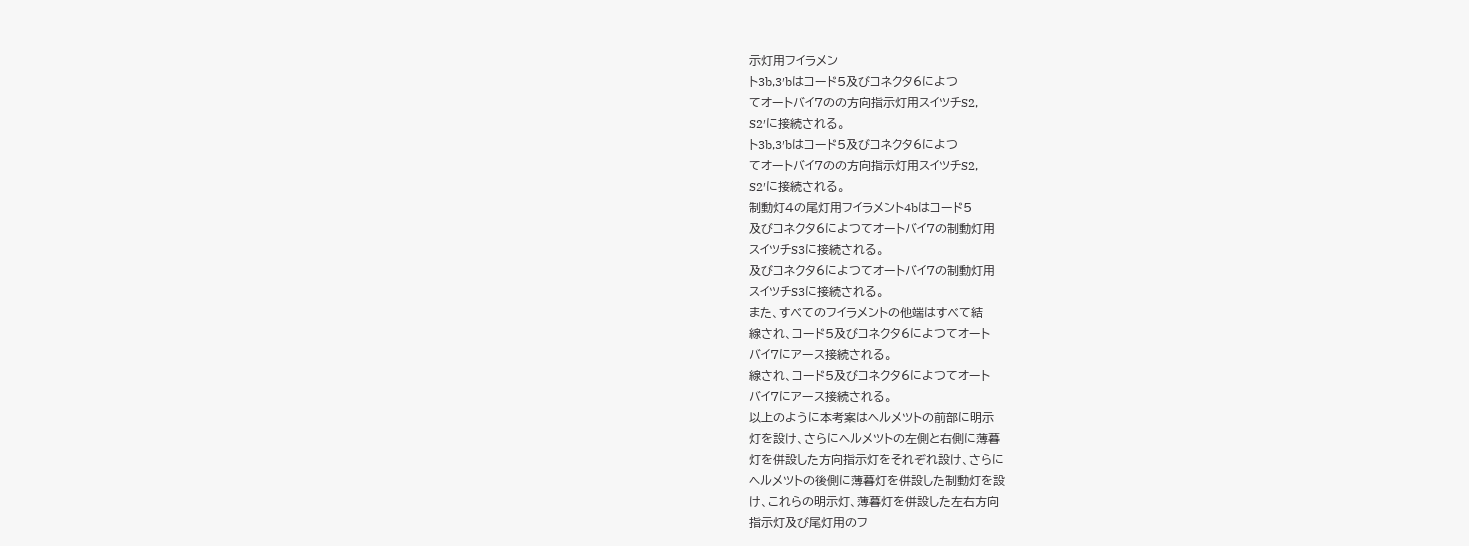示灯用フイラメン
ト3b,3′bはコード5及びコネクタ6によつ
てオートバイ7のの方向指示灯用スイツチS2,
S2′に接続される。
ト3b,3′bはコード5及びコネクタ6によつ
てオートバイ7のの方向指示灯用スイツチS2,
S2′に接続される。
制動灯4の尾灯用フイラメント4bはコード5
及びコネクタ6によつてオートバイ7の制動灯用
スイツチS3に接続される。
及びコネクタ6によつてオートバイ7の制動灯用
スイツチS3に接続される。
また、すべてのフイラメントの他端はすべて結
線され、コード5及びコネクタ6によつてオート
バイ7にアース接続される。
線され、コード5及びコネクタ6によつてオート
バイ7にアース接続される。
以上のように本考案はヘルメツトの前部に明示
灯を設け、さらにヘルメツトの左側と右側に薄暮
灯を併設した方向指示灯をそれぞれ設け、さらに
ヘルメツトの後側に薄暮灯を併設した制動灯を設
け、これらの明示灯、薄暮灯を併設した左右方向
指示灯及び尾灯用のフ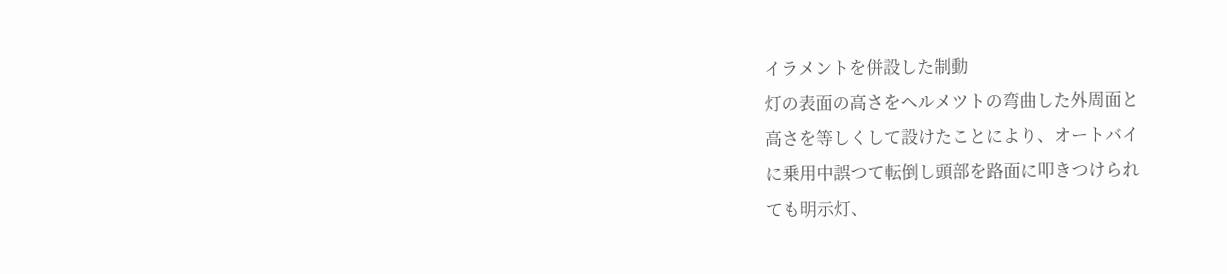イラメントを併設した制動
灯の表面の高さをヘルメツトの弯曲した外周面と
高さを等しくして設けたことにより、オートバイ
に乗用中誤つて転倒し頭部を路面に叩きつけられ
ても明示灯、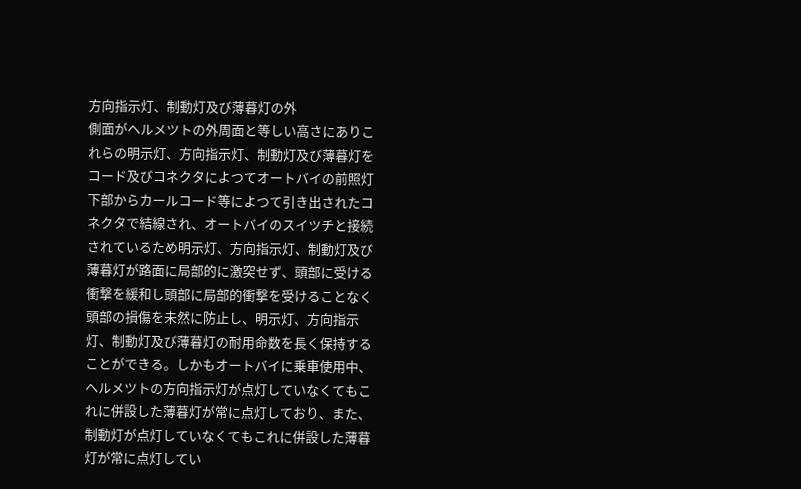方向指示灯、制動灯及び薄暮灯の外
側面がヘルメツトの外周面と等しい高さにありこ
れらの明示灯、方向指示灯、制動灯及び薄暮灯を
コード及びコネクタによつてオートバイの前照灯
下部からカールコード等によつて引き出されたコ
ネクタで結線され、オートバイのスイツチと接続
されているため明示灯、方向指示灯、制動灯及び
薄暮灯が路面に局部的に激突せず、頭部に受ける
衝撃を緩和し頭部に局部的衝撃を受けることなく
頭部の損傷を未然に防止し、明示灯、方向指示
灯、制動灯及び薄暮灯の耐用命数を長く保持する
ことができる。しかもオートバイに乗車使用中、
ヘルメツトの方向指示灯が点灯していなくてもこ
れに併設した薄暮灯が常に点灯しており、また、
制動灯が点灯していなくてもこれに併設した薄暮
灯が常に点灯してい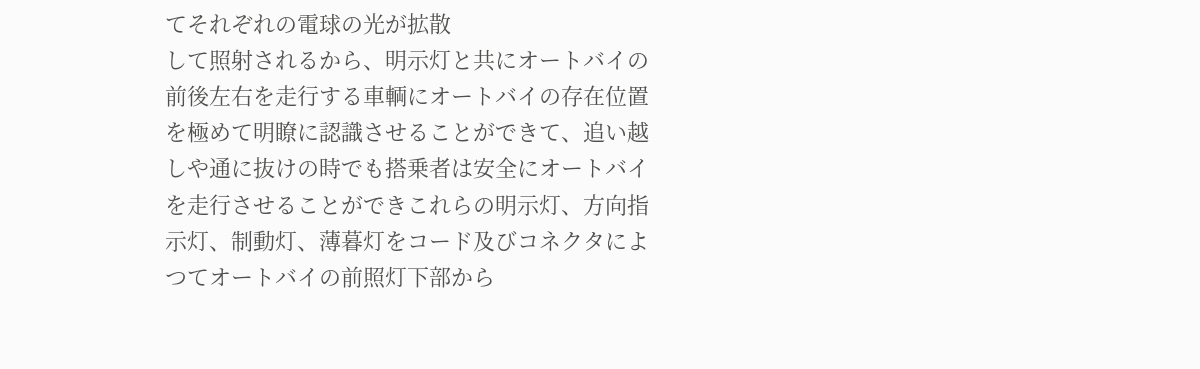てそれぞれの電球の光が拡散
して照射されるから、明示灯と共にオートバイの
前後左右を走行する車輌にオートバイの存在位置
を極めて明瞭に認識させることができて、追い越
しや通に抜けの時でも搭乗者は安全にオートバイ
を走行させることができこれらの明示灯、方向指
示灯、制動灯、薄暮灯をコード及びコネクタによ
つてオートバイの前照灯下部から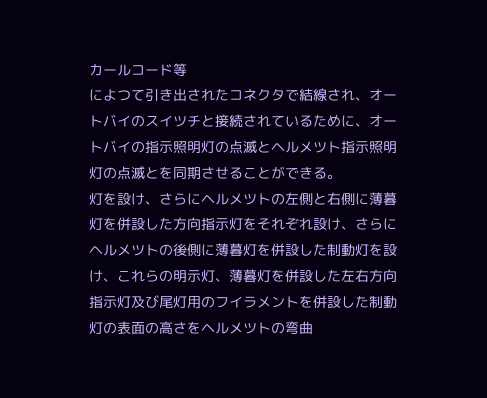カールコード等
によつて引き出されたコネクタで結線され、オー
トバイのスイツチと接続されているために、オー
トバイの指示照明灯の点滅とヘルメツト指示照明
灯の点滅とを同期させることができる。
灯を設け、さらにヘルメツトの左側と右側に薄暮
灯を併設した方向指示灯をそれぞれ設け、さらに
ヘルメツトの後側に薄暮灯を併設した制動灯を設
け、これらの明示灯、薄暮灯を併設した左右方向
指示灯及び尾灯用のフイラメントを併設した制動
灯の表面の高さをヘルメツトの弯曲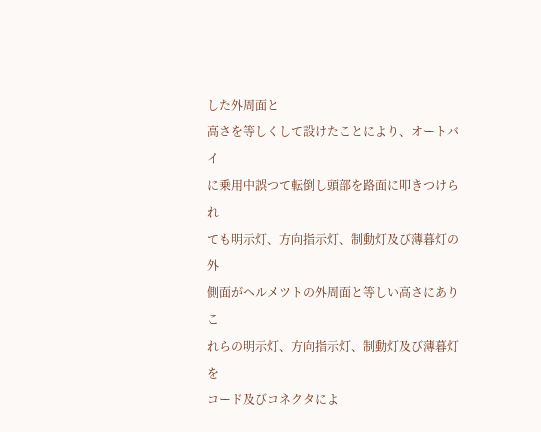した外周面と
高さを等しくして設けたことにより、オートバイ
に乗用中誤つて転倒し頭部を路面に叩きつけられ
ても明示灯、方向指示灯、制動灯及び薄暮灯の外
側面がヘルメツトの外周面と等しい高さにありこ
れらの明示灯、方向指示灯、制動灯及び薄暮灯を
コード及びコネクタによ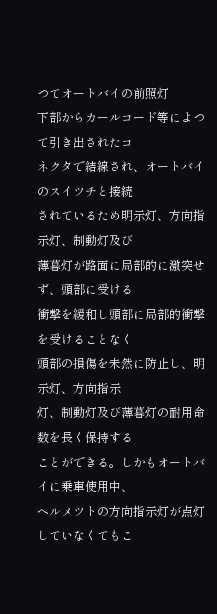つてオートバイの前照灯
下部からカールコード等によつて引き出されたコ
ネクタで結線され、オートバイのスイツチと接続
されているため明示灯、方向指示灯、制動灯及び
薄暮灯が路面に局部的に激突せず、頭部に受ける
衝撃を緩和し頭部に局部的衝撃を受けることなく
頭部の損傷を未然に防止し、明示灯、方向指示
灯、制動灯及び薄暮灯の耐用命数を長く保持する
ことができる。しかもオートバイに乗車使用中、
ヘルメツトの方向指示灯が点灯していなくてもこ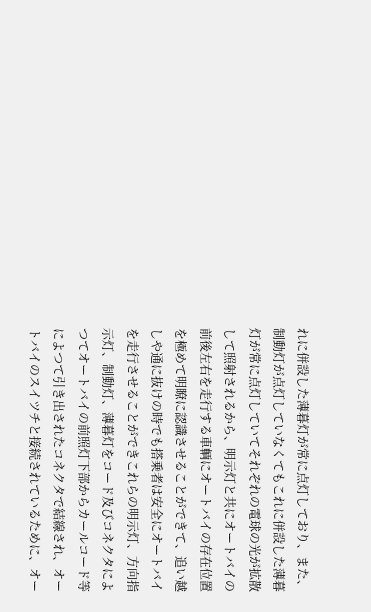れに併設した薄暮灯が常に点灯しており、また、
制動灯が点灯していなくてもこれに併設した薄暮
灯が常に点灯していてそれぞれの電球の光が拡散
して照射されるから、明示灯と共にオートバイの
前後左右を走行する車輌にオートバイの存在位置
を極めて明瞭に認識させることができて、追い越
しや通に抜けの時でも搭乗者は安全にオートバイ
を走行させることができこれらの明示灯、方向指
示灯、制動灯、薄暮灯をコード及びコネクタによ
つてオートバイの前照灯下部からカールコード等
によつて引き出されたコネクタで結線され、オー
トバイのスイツチと接続されているために、オー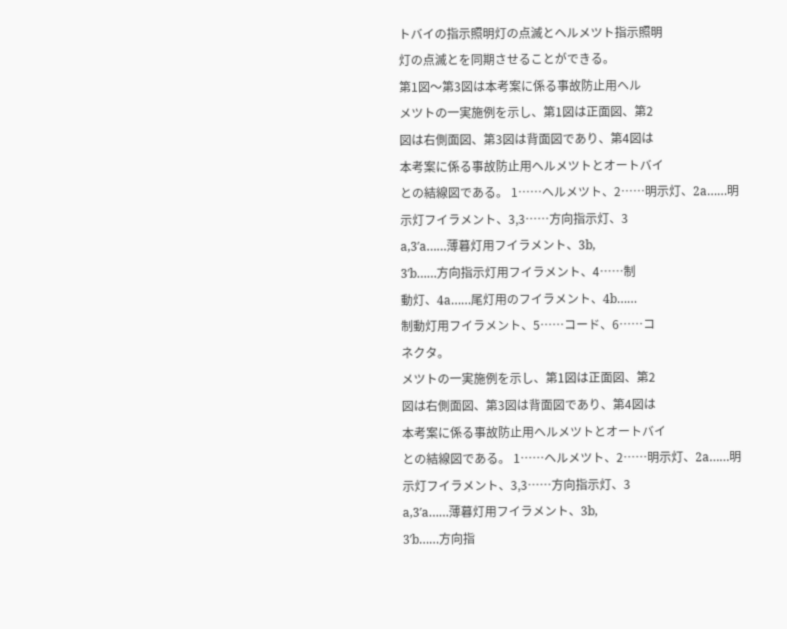トバイの指示照明灯の点滅とヘルメツト指示照明
灯の点滅とを同期させることができる。
第1図〜第3図は本考案に係る事故防止用ヘル
メツトの一実施例を示し、第1図は正面図、第2
図は右側面図、第3図は背面図であり、第4図は
本考案に係る事故防止用ヘルメツトとオートバイ
との結線図である。 1……ヘルメツト、2……明示灯、2a……明
示灯フイラメント、3,3……方向指示灯、3
a,3′a……薄暮灯用フイラメント、3b,
3′b……方向指示灯用フイラメント、4……制
動灯、4a……尾灯用のフイラメント、4b……
制動灯用フイラメント、5……コード、6……コ
ネクタ。
メツトの一実施例を示し、第1図は正面図、第2
図は右側面図、第3図は背面図であり、第4図は
本考案に係る事故防止用ヘルメツトとオートバイ
との結線図である。 1……ヘルメツト、2……明示灯、2a……明
示灯フイラメント、3,3……方向指示灯、3
a,3′a……薄暮灯用フイラメント、3b,
3′b……方向指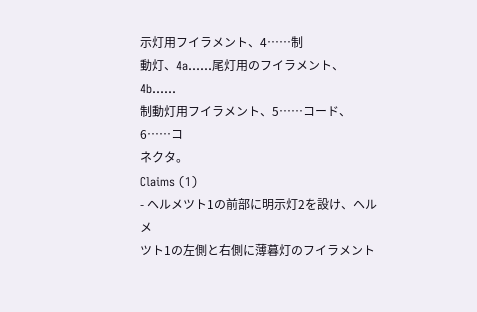示灯用フイラメント、4……制
動灯、4a……尾灯用のフイラメント、4b……
制動灯用フイラメント、5……コード、6……コ
ネクタ。
Claims (1)
- ヘルメツト1の前部に明示灯2を設け、ヘルメ
ツト1の左側と右側に薄暮灯のフイラメント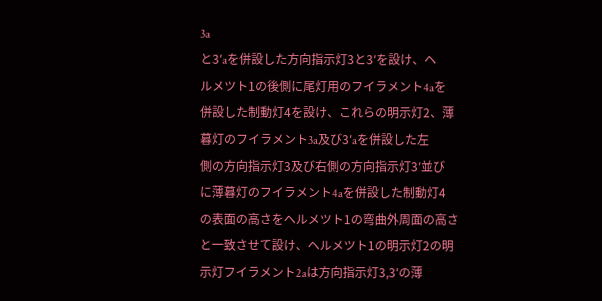3a
と3′aを併設した方向指示灯3と3′を設け、ヘ
ルメツト1の後側に尾灯用のフイラメント4aを
併設した制動灯4を設け、これらの明示灯2、薄
暮灯のフイラメント3a及び3′aを併設した左
側の方向指示灯3及び右側の方向指示灯3′並び
に薄暮灯のフイラメント4aを併設した制動灯4
の表面の高さをヘルメツト1の弯曲外周面の高さ
と一致させて設け、ヘルメツト1の明示灯2の明
示灯フイラメント2aは方向指示灯3,3′の薄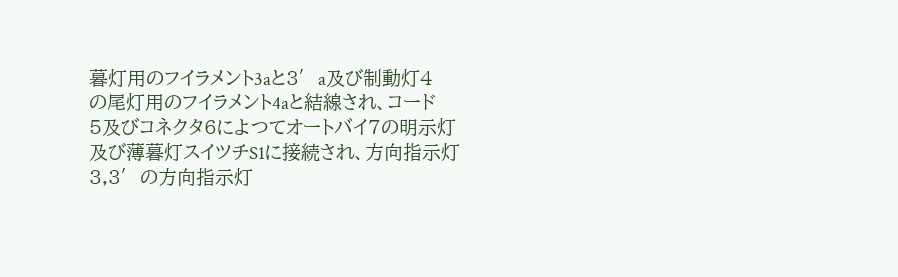暮灯用のフイラメント3aと3′a及び制動灯4
の尾灯用のフイラメント4aと結線され、コード
5及びコネクタ6によつてオートバイ7の明示灯
及び薄暮灯スイツチS1に接続され、方向指示灯
3,3′の方向指示灯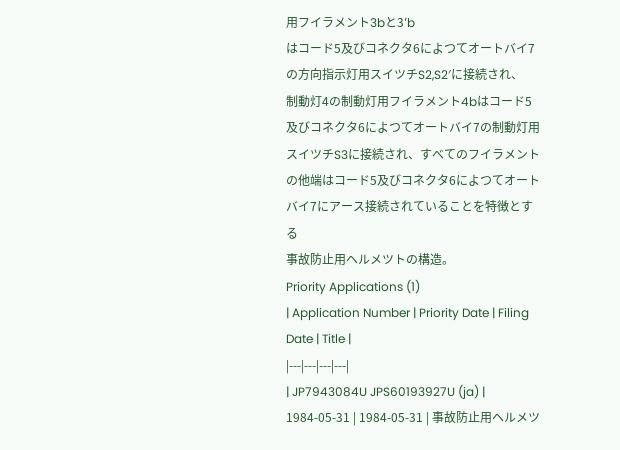用フイラメント3bと3′b
はコード5及びコネクタ6によつてオートバイ7
の方向指示灯用スイツチS2,S2′に接続され、
制動灯4の制動灯用フイラメント4bはコード5
及びコネクタ6によつてオートバイ7の制動灯用
スイツチS3に接続され、すべてのフイラメント
の他端はコード5及びコネクタ6によつてオート
バイ7にアース接続されていることを特徴とする
事故防止用ヘルメツトの構造。
Priority Applications (1)
| Application Number | Priority Date | Filing Date | Title |
|---|---|---|---|
| JP7943084U JPS60193927U (ja) | 1984-05-31 | 1984-05-31 | 事故防止用ヘルメツ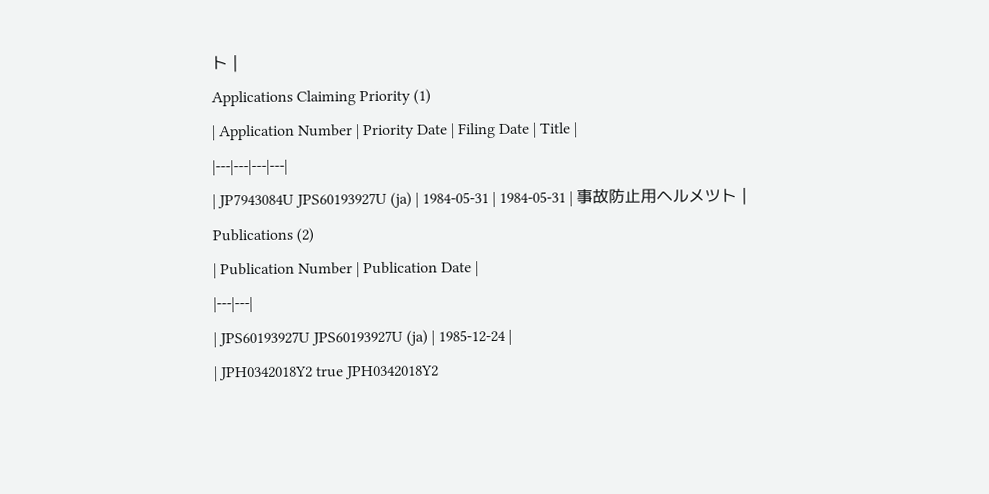ト |
Applications Claiming Priority (1)
| Application Number | Priority Date | Filing Date | Title |
|---|---|---|---|
| JP7943084U JPS60193927U (ja) | 1984-05-31 | 1984-05-31 | 事故防止用ヘルメツト |
Publications (2)
| Publication Number | Publication Date |
|---|---|
| JPS60193927U JPS60193927U (ja) | 1985-12-24 |
| JPH0342018Y2 true JPH0342018Y2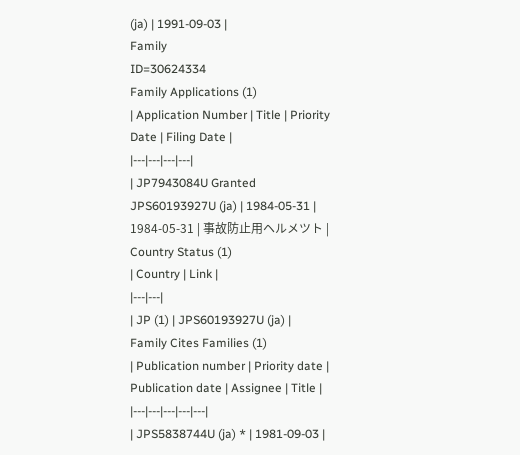(ja) | 1991-09-03 |
Family
ID=30624334
Family Applications (1)
| Application Number | Title | Priority Date | Filing Date |
|---|---|---|---|
| JP7943084U Granted JPS60193927U (ja) | 1984-05-31 | 1984-05-31 | 事故防止用ヘルメツト |
Country Status (1)
| Country | Link |
|---|---|
| JP (1) | JPS60193927U (ja) |
Family Cites Families (1)
| Publication number | Priority date | Publication date | Assignee | Title |
|---|---|---|---|---|
| JPS5838744U (ja) * | 1981-09-03 |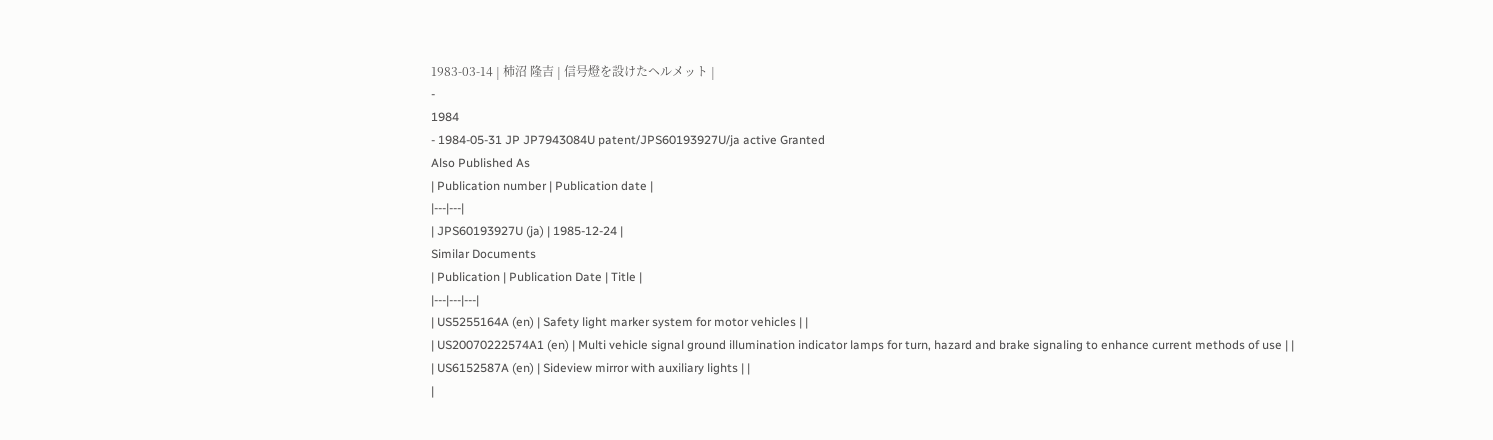1983-03-14 | 柿沼 隆吉 | 信号燈を設けたヘルメット |
-
1984
- 1984-05-31 JP JP7943084U patent/JPS60193927U/ja active Granted
Also Published As
| Publication number | Publication date |
|---|---|
| JPS60193927U (ja) | 1985-12-24 |
Similar Documents
| Publication | Publication Date | Title |
|---|---|---|
| US5255164A (en) | Safety light marker system for motor vehicles | |
| US20070222574A1 (en) | Multi vehicle signal ground illumination indicator lamps for turn, hazard and brake signaling to enhance current methods of use | |
| US6152587A (en) | Sideview mirror with auxiliary lights | |
|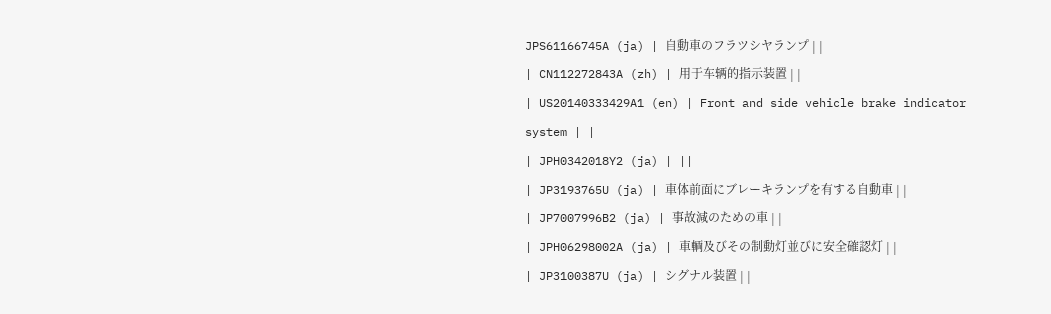JPS61166745A (ja) | 自動車のフラツシヤランプ | |
| CN112272843A (zh) | 用于车辆的指示装置 | |
| US20140333429A1 (en) | Front and side vehicle brake indicator system | |
| JPH0342018Y2 (ja) | ||
| JP3193765U (ja) | 車体前面にブレーキランプを有する自動車 | |
| JP7007996B2 (ja) | 事故減のための車 | |
| JPH06298002A (ja) | 車輌及びその制動灯並びに安全確認灯 | |
| JP3100387U (ja) | シグナル装置 | |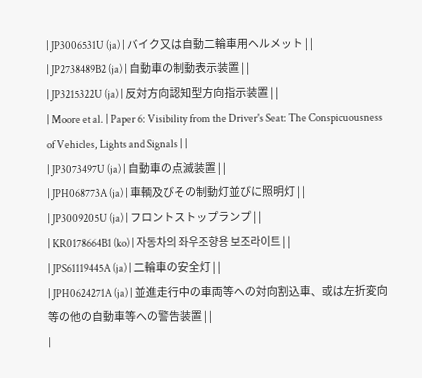| JP3006531U (ja) | バイク又は自動二輪車用ヘルメット | |
| JP2738489B2 (ja) | 自動車の制動表示装置 | |
| JP3215322U (ja) | 反対方向認知型方向指示装置 | |
| Moore et al. | Paper 6: Visibility from the Driver's Seat: The Conspicuousness of Vehicles, Lights and Signals | |
| JP3073497U (ja) | 自動車の点滅装置 | |
| JPH068773A (ja) | 車輌及びその制動灯並びに照明灯 | |
| JP3009205U (ja) | フロントストップランプ | |
| KR0178664B1 (ko) | 자동차의 좌우조향용 보조라이트 | |
| JPS61119445A (ja) | 二輪車の安全灯 | |
| JPH0624271A (ja) | 並進走行中の車両等への対向割込車、或は左折変向等の他の自動車等への警告装置 | |
|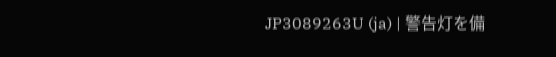JP3089263U (ja) | 警告灯を備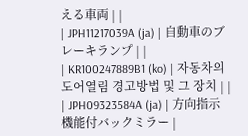える車両 | |
| JPH11217039A (ja) | 自動車のブレーキランプ | |
| KR100247889B1 (ko) | 자동차의 도어열림 경고방법 및 그 장치 | |
| JPH09323584A (ja) | 方向指示機能付バックミラー |